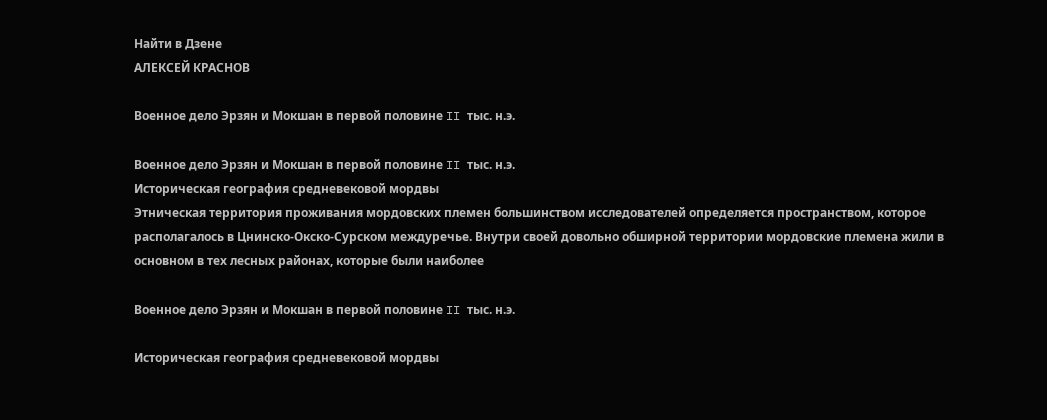Найти в Дзене
АЛЕКСЕЙ КРАСНОВ

Военное дело Эрзян и Мокшан в первой половине II тыс. н.э.

Военное дело Эрзян и Мокшан в первой половине II тыс. н.э.
Историческая география средневековой мордвы
Этническая территория проживания мордовских племен большинством исследователей определяется пространством, которое располагалось в Цнинско-Окско-Сурском междуречье. Внутри своей довольно обширной территории мордовские племена жили в основном в тех лесных районах, которые были наиболее

Военное дело Эрзян и Мокшан в первой половине II тыс. н.э.

Историческая география средневековой мордвы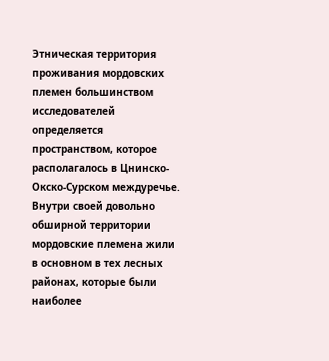Этническая территория проживания мордовских племен большинством исследователей определяется пространством, которое располагалось в Цнинско-Окско-Сурском междуречье. Внутри своей довольно обширной территории мордовские племена жили в основном в тех лесных районах, которые были наиболее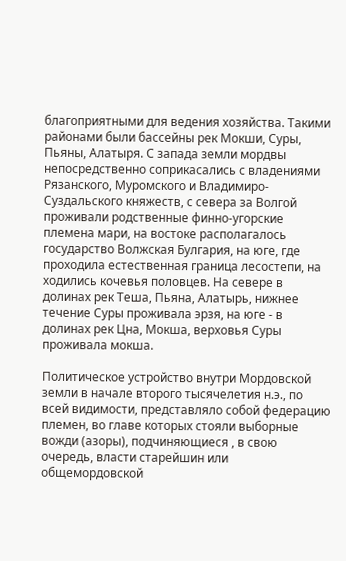благоприятными для ведения хозяйства. Такими районами были бассейны рек Мокши, Суры, Пьяны, Алатыря. С запада земли мордвы непосредственно соприкасались с владениями Рязанского, Муромского и Владимиро-Суздальского княжеств, с севера за Волгой проживали родственные финно-угорские племена мари, на востоке располагалось государство Волжская Булгария, на юге, где проходила естественная граница лесостепи, на ходились кочевья половцев. На севере в долинах рек Теша, Пьяна, Алатырь, нижнее течение Суры проживала эрзя, на юге - в долинах рек Цна, Мокша, верховья Суры проживала мокша.

Политическое устройство внутри Мордовской земли в начале второго тысячелетия н.э., по всей видимости, представляло собой федерацию племен, во главе которых стояли выборные вожди (азоры), подчиняющиеся , в свою очередь, власти старейшин или общемордовской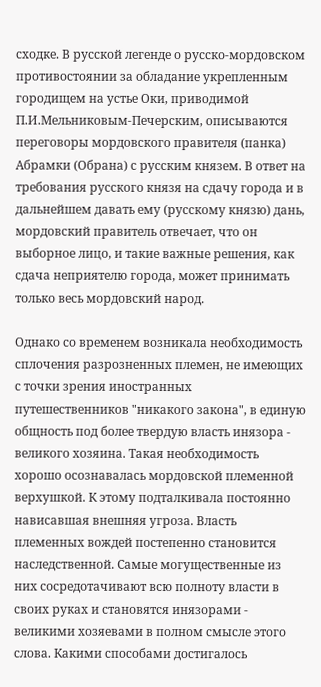сходке. В русской легенде о русско-мордовском противостоянии за обладание укрепленным городищем на устье Оки, приводимой П.И.Мельниковым-Печерским, описываются переговоры мордовского правителя (панка) Абрамки (Обрана) с русским князем. В ответ на требования русского князя на сдачу города и в дальнейшем давать ему (русскому князю) дань, мордовский правитель отвечает, что он выборное лицо, и такие важные решения, как сдача неприятелю города, может принимать только весь мордовский народ.

Однако со временем возникала необходимость сплочения разрозненных племен, не имеющих с точки зрения иностранных путешественников "никакого закона", в единую общность под более твердую власть инязора - великого хозяина. Такая необходимость хорошо осознавалась мордовской племенной верхушкой. К этому подталкивала постоянно нависавшая внешняя угроза. Власть племенных вождей постепенно становится наследственной. Самые могущественные из них сосредотачивают всю полноту власти в своих руках и становятся инязорами - великими хозяевами в полном смысле этого слова. Какими способами достигалось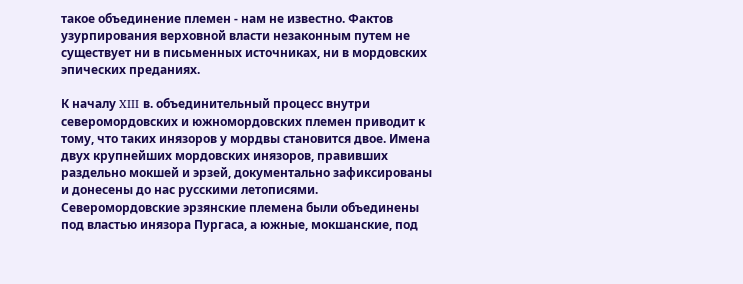такое объединение племен - нам не известно. Фактов узурпирования верховной власти незаконным путем не существует ни в письменных источниках, ни в мордовских эпических преданиях.

К началу XIII в. объединительный процесс внутри северомордовских и южномордовских племен приводит к тому, что таких инязоров у мордвы становится двое. Имена двух крупнейших мордовских инязоров, правивших раздельно мокшей и эрзей, документально зафиксированы и донесены до нас русскими летописями. Северомордовские эрзянские племена были объединены под властью инязора Пургаса, а южные, мокшанские, под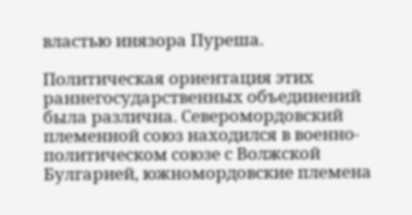властью инязора Пуреша.

Политическая ориентация этих раннегосударственных объединений была различна. Северомордовский племенной союз находился в военно-политическом союзе с Волжской Булгарией, южномордовские племена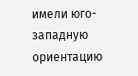имели юго-западную ориентацию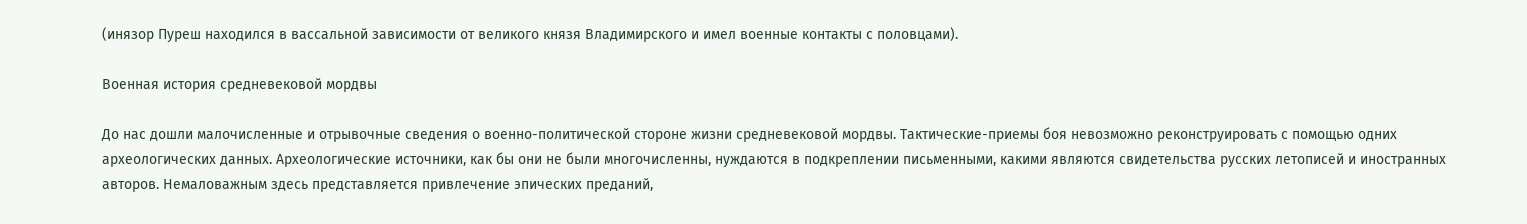(инязор Пуреш находился в вассальной зависимости от великого князя Владимирского и имел военные контакты с половцами).

Военная история средневековой мордвы

До нас дошли малочисленные и отрывочные сведения о военно-политической стороне жизни средневековой мордвы. Тактические-приемы боя невозможно реконструировать с помощью одних археологических данных. Археологические источники, как бы они не были многочисленны, нуждаются в подкреплении письменными, какими являются свидетельства русских летописей и иностранных авторов. Немаловажным здесь представляется привлечение эпических преданий,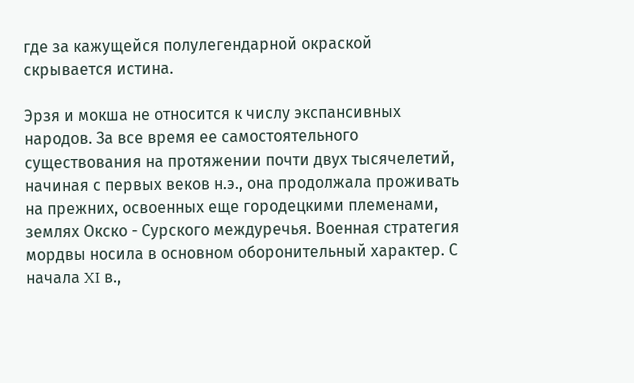где за кажущейся полулегендарной окраской скрывается истина.

Эрзя и мокша не относится к числу экспансивных народов. За все время ее самостоятельного существования на протяжении почти двух тысячелетий, начиная с первых веков н.э., она продолжала проживать на прежних, освоенных еще городецкими племенами, землях Окско - Сурского междуречья. Военная стратегия мордвы носила в основном оборонительный характер. С начала XI в.,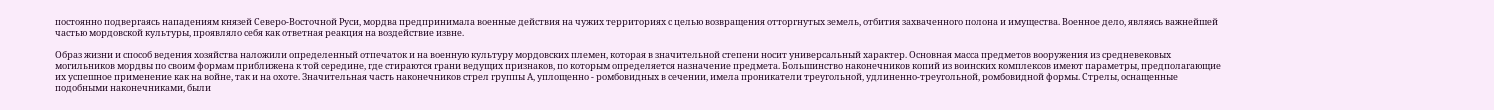постоянно подвергаясь нападениям князей Северо-Восточной Руси, мордва предпринимала военные действия на чужих территориях с целью возвращения отторгнутых земель, отбития захваченного полона и имущества. Военное дело, являясь важнейшей частью мордовской культуры, проявляло себя как ответная реакция на воздействие извне.

Образ жизни и способ ведения хозяйства наложили определенный отпечаток и на военную культуру мордовских племен, которая в значительной степени носит универсальный характер. Основная масса предметов вооружения из средневековых могильников мордвы по своим формам приближена к той середине, где стираются грани ведущих признаков, по которым определяется назначение предмета. Большинство наконечников копий из воинских комплексов имеют параметры, предполагающие их успешное применение как на войне, так и на охоте. Значительная часть наконечников стрел группы А, уплощенно - ромбовидных в сечении, имела проникатели треугольной, удлиненно-треугольной, ромбовидной формы. Стрелы, оснащенные подобными наконечниками, были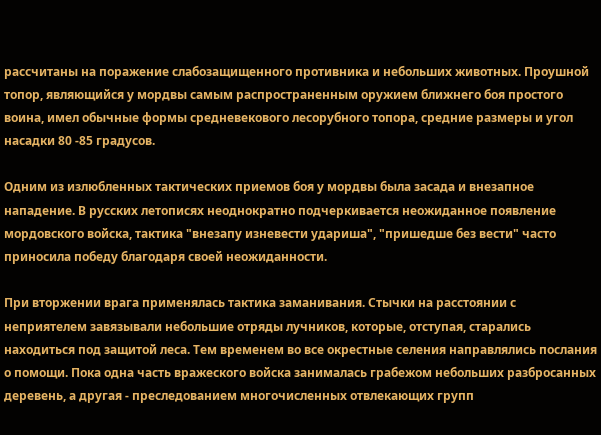рассчитаны на поражение слабозащищенного противника и небольших животных. Проушной топор, являющийся у мордвы самым распространенным оружием ближнего боя простого воина, имел обычные формы средневекового лесорубного топора, средние размеры и угол насадки 80 -85 градусов.

Одним из излюбленных тактических приемов боя у мордвы была засада и внезапное нападение. В русских летописях неоднократно подчеркивается неожиданное появление мордовского войска, тактика "внезапу изневести удариша", "пришедше без вести" часто приносила победу благодаря своей неожиданности.

При вторжении врага применялась тактика заманивания. Стычки на расстоянии с неприятелем завязывали небольшие отряды лучников, которые, отступая, старались находиться под защитой леса. Тем временем во все окрестные селения направлялись послания о помощи. Пока одна часть вражеского войска занималась грабежом небольших разбросанных деревень, а другая - преследованием многочисленных отвлекающих групп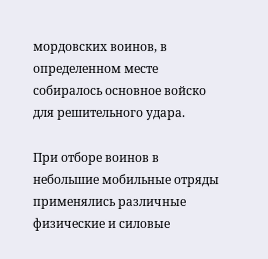мордовских воинов, в определенном месте собиралось основное войско для решительного удара.

При отборе воинов в небольшие мобильные отряды применялись различные физические и силовые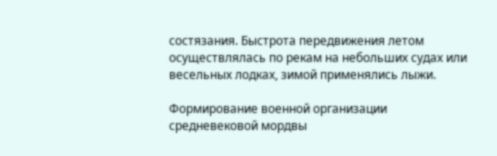состязания. Быстрота передвижения летом осуществлялась по рекам на небольших судах или весельных лодках, зимой применялись лыжи.

Формирование военной организации средневековой мордвы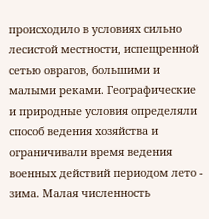происходило в условиях сильно лесистой местности, испещренной сетью оврагов, большими и малыми реками. Географические и природные условия определяли способ ведения хозяйства и ограничивали время ведения военных действий периодом лето - зима. Малая численность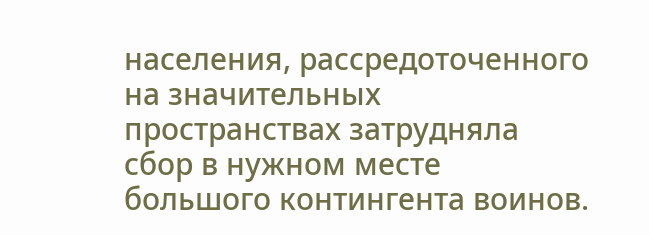населения, рассредоточенного на значительных пространствах затрудняла сбор в нужном месте большого контингента воинов.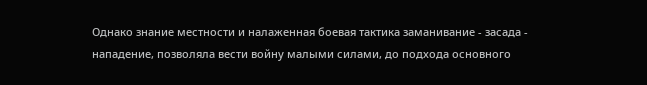Однако знание местности и налаженная боевая тактика заманивание - засада - нападение, позволяла вести войну малыми силами, до подхода основного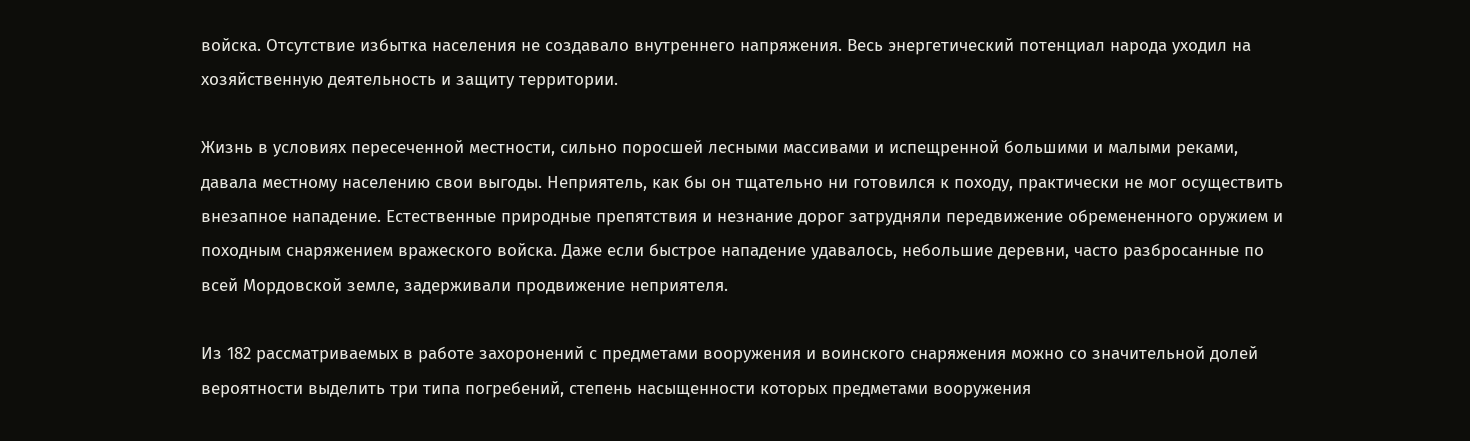войска. Отсутствие избытка населения не создавало внутреннего напряжения. Весь энергетический потенциал народа уходил на хозяйственную деятельность и защиту территории.

Жизнь в условиях пересеченной местности, сильно поросшей лесными массивами и испещренной большими и малыми реками, давала местному населению свои выгоды. Неприятель, как бы он тщательно ни готовился к походу, практически не мог осуществить внезапное нападение. Естественные природные препятствия и незнание дорог затрудняли передвижение обремененного оружием и походным снаряжением вражеского войска. Даже если быстрое нападение удавалось, небольшие деревни, часто разбросанные по всей Мордовской земле, задерживали продвижение неприятеля.

Из 182 рассматриваемых в работе захоронений с предметами вооружения и воинского снаряжения можно со значительной долей вероятности выделить три типа погребений, степень насыщенности которых предметами вооружения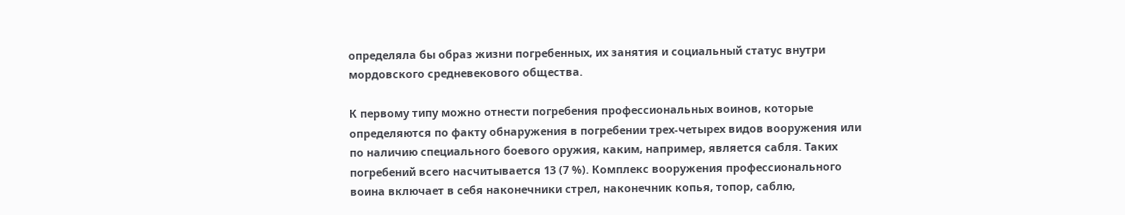определяла бы образ жизни погребенных, их занятия и социальный статус внутри мордовского средневекового общества.

К первому типу можно отнести погребения профессиональных воинов, которые определяются по факту обнаружения в погребении трех-четырех видов вооружения или по наличию специального боевого оружия, каким, например, является сабля. Таких погребений всего насчитывается 13 (7 %). Комплекс вооружения профессионального воина включает в себя наконечники стрел, наконечник копья, топор, саблю,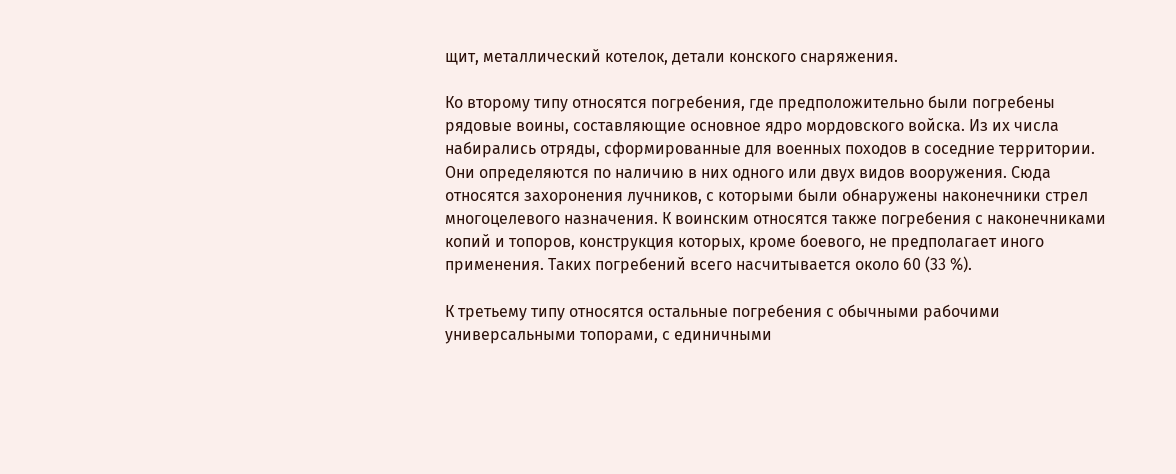щит, металлический котелок, детали конского снаряжения.

Ко второму типу относятся погребения, где предположительно были погребены рядовые воины, составляющие основное ядро мордовского войска. Из их числа набирались отряды, сформированные для военных походов в соседние территории. Они определяются по наличию в них одного или двух видов вооружения. Сюда относятся захоронения лучников, с которыми были обнаружены наконечники стрел многоцелевого назначения. К воинским относятся также погребения с наконечниками копий и топоров, конструкция которых, кроме боевого, не предполагает иного применения. Таких погребений всего насчитывается около 60 (33 %).

К третьему типу относятся остальные погребения с обычными рабочими универсальными топорами, с единичными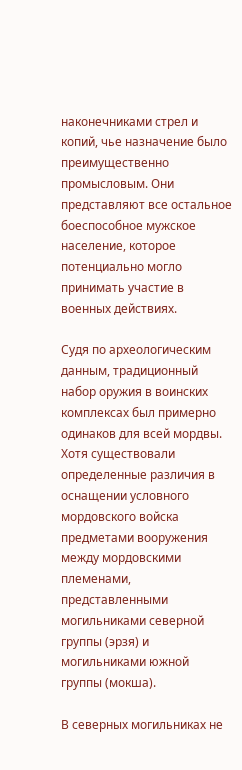наконечниками стрел и копий, чье назначение было преимущественно промысловым. Они представляют все остальное боеспособное мужское население, которое потенциально могло принимать участие в военных действиях.

Судя по археологическим данным, традиционный набор оружия в воинских комплексах был примерно одинаков для всей мордвы. Хотя существовали определенные различия в оснащении условного мордовского войска предметами вооружения между мордовскими племенами, представленными могильниками северной группы (эрзя) и могильниками южной группы (мокша).

В северных могильниках не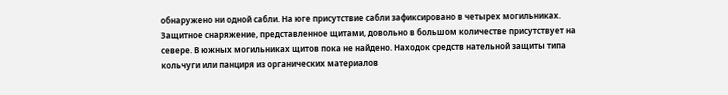обнаружено ни одной сабли. На юге присутствие сабли зафиксировано в четырех могильниках. Защитное снаряжение, представленное щитами, довольно в большом количестве присутствует на севере. В южных могильниках щитов пока не найдено. Находок средств нательной защиты типа кольчуги или панциря из органических материалов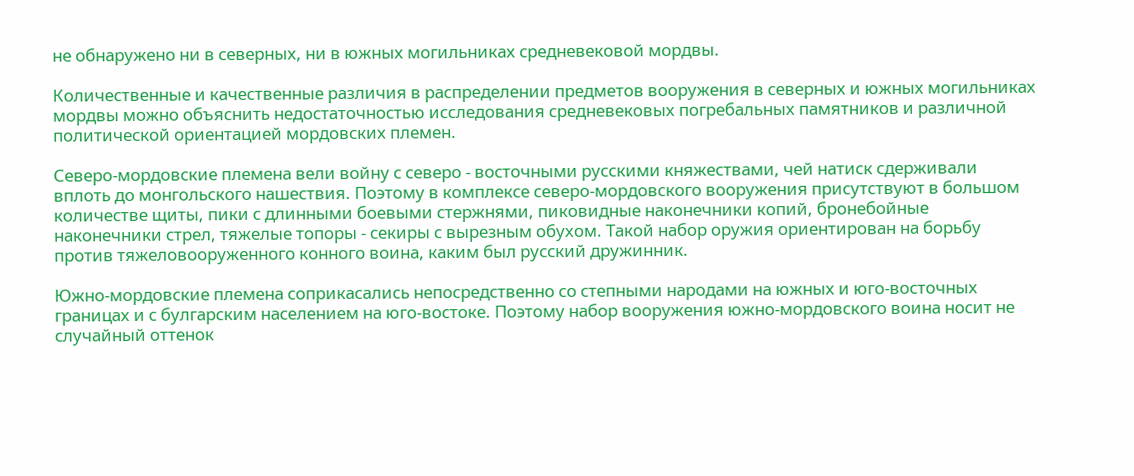не обнаружено ни в северных, ни в южных могильниках средневековой мордвы.

Количественные и качественные различия в распределении предметов вооружения в северных и южных могильниках мордвы можно объяснить недостаточностью исследования средневековых погребальных памятников и различной политической ориентацией мордовских племен.

Северо-мордовские племена вели войну с северо - восточными русскими княжествами, чей натиск сдерживали вплоть до монгольского нашествия. Поэтому в комплексе северо-мордовского вооружения присутствуют в большом количестве щиты, пики с длинными боевыми стержнями, пиковидные наконечники копий, бронебойные наконечники стрел, тяжелые топоры - секиры с вырезным обухом. Такой набор оружия ориентирован на борьбу против тяжеловооруженного конного воина, каким был русский дружинник.

Южно-мордовские племена соприкасались непосредственно со степными народами на южных и юго-восточных границах и с булгарским населением на юго-востоке. Поэтому набор вооружения южно-мордовского воина носит не случайный оттенок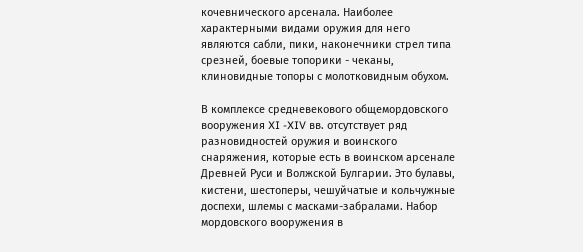кочевнического арсенала. Наиболее характерными видами оружия для него являются сабли, пики, наконечники стрел типа срезней, боевые топорики - чеканы, клиновидные топоры с молотковидным обухом.

В комплексе средневекового общемордовского вооружения XI -XIV вв. отсутствует ряд разновидностей оружия и воинского снаряжения, которые есть в воинском арсенале Древней Руси и Волжской Булгарии. Это булавы, кистени, шестоперы, чешуйчатые и кольчужные доспехи, шлемы с масками-забралами. Набор мордовского вооружения в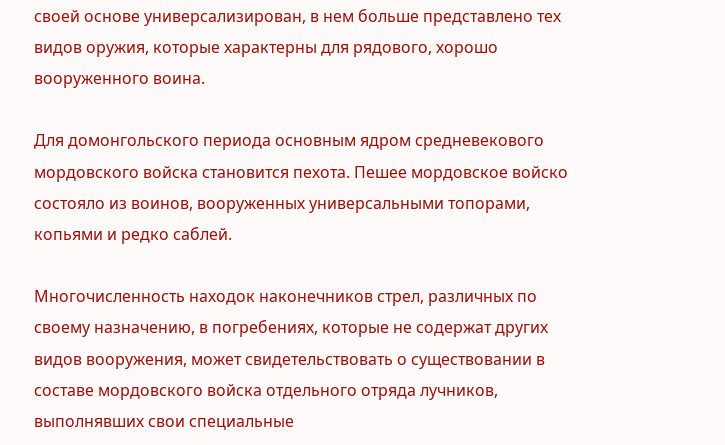своей основе универсализирован, в нем больше представлено тех видов оружия, которые характерны для рядового, хорошо вооруженного воина.

Для домонгольского периода основным ядром средневекового мордовского войска становится пехота. Пешее мордовское войско состояло из воинов, вооруженных универсальными топорами, копьями и редко саблей.

Многочисленность находок наконечников стрел, различных по своему назначению, в погребениях, которые не содержат других видов вооружения, может свидетельствовать о существовании в составе мордовского войска отдельного отряда лучников, выполнявших свои специальные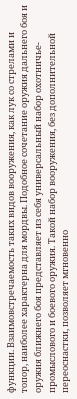функции. Взаимовстречаемость таких видов вооружения, как лук со стрелами и топор, наиболее характерна для мордвы. Подобное сочетание оружия дальнего боя и оружия ближнего боя представляет из себя универсальный набор охотничье-промыслового и боевого оружия. Такой набор вооружения, без дополнительной переоснастки, позволяет мгновенно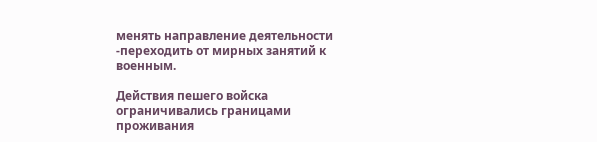менять направление деятельности -переходить от мирных занятий к военным.

Действия пешего войска ограничивались границами проживания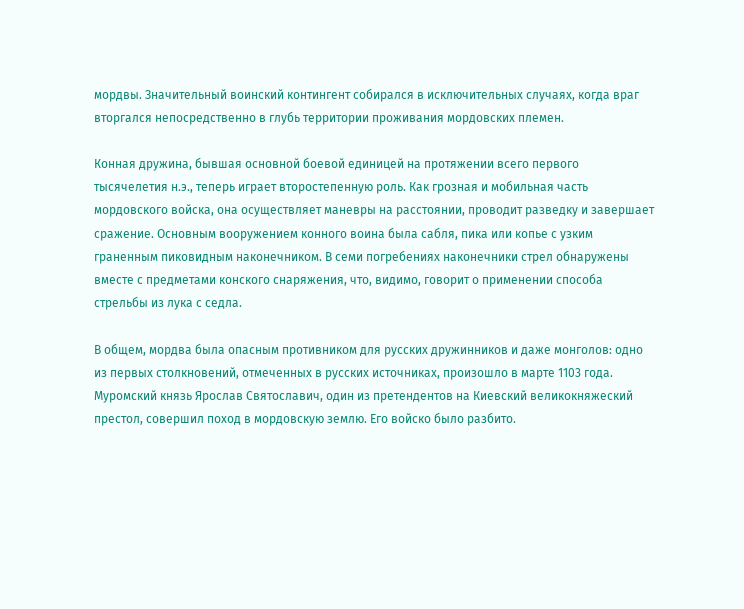мордвы. Значительный воинский контингент собирался в исключительных случаях, когда враг вторгался непосредственно в глубь территории проживания мордовских племен.

Конная дружина, бывшая основной боевой единицей на протяжении всего первого тысячелетия н.э., теперь играет второстепенную роль. Как грозная и мобильная часть мордовского войска, она осуществляет маневры на расстоянии, проводит разведку и завершает сражение. Основным вооружением конного воина была сабля, пика или копье с узким граненным пиковидным наконечником. В семи погребениях наконечники стрел обнаружены вместе с предметами конского снаряжения, что, видимо, говорит о применении способа стрельбы из лука с седла.

В общем, мордва была опасным противником для русских дружинников и даже монголов: одно из первых столкновений, отмеченных в русских источниках, произошло в марте 1103 года. Муромский князь Ярослав Святославич, один из претендентов на Киевский великокняжеский престол, совершил поход в мордовскую землю. Его войско было разбито.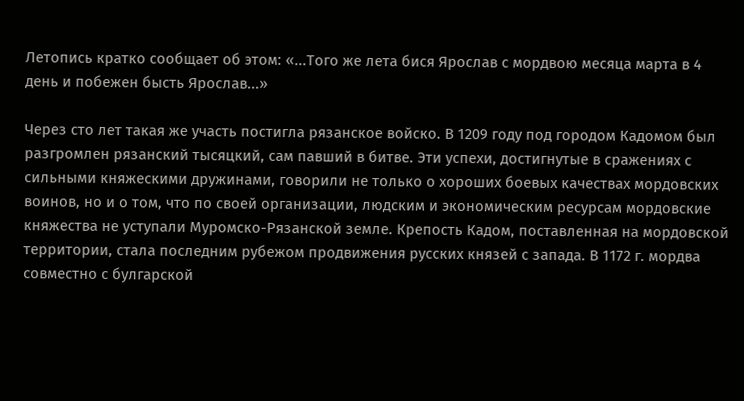Летопись кратко сообщает об этом: «...Того же лета бися Ярослав с мордвою месяца марта в 4 день и побежен бысть Ярослав...»

Через сто лет такая же участь постигла рязанское войско. В 1209 году под городом Кадомом был разгромлен рязанский тысяцкий, сам павший в битве. Эти успехи, достигнутые в сражениях с сильными княжескими дружинами, говорили не только о хороших боевых качествах мордовских воинов, но и о том, что по своей организации, людским и экономическим ресурсам мордовские княжества не уступали Муромско-Рязанской земле. Крепость Кадом, поставленная на мордовской территории, стала последним рубежом продвижения русских князей с запада. В 1172 г. мордва совместно с булгарской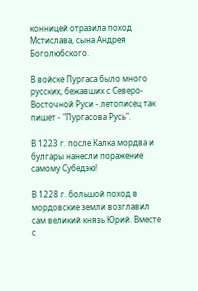конницей отразила поход Мстислава, сына Андрея Боголюбского.

В войске Пургаса было много русских, бежавших с Северо-Восточной Руси - летописец так пишет - "Пургасова Русь".

В 1223 г. после Калка мордва и булгары нанесли поражение самому Субедэю!

В 1228 г. большой поход в мордовские земли возглавил сам великий князь Юрий. Вместе с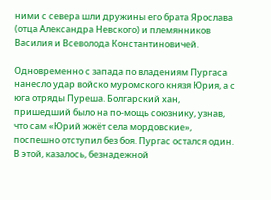ними с севера шли дружины его брата Ярослава (отца Александра Невского) и племянников Василия и Всеволода Константиновичей.

Одновременно с запада по владениям Пургаса нанесло удар войско муромского князя Юрия, а с юга отряды Пуреша. Болгарский хан, пришедший было на по-мощь союзнику, узнав, что сам «Юрий жжёт села мордовские», поспешно отступил без боя. Пургас остался один. В этой, казалось, безнадежной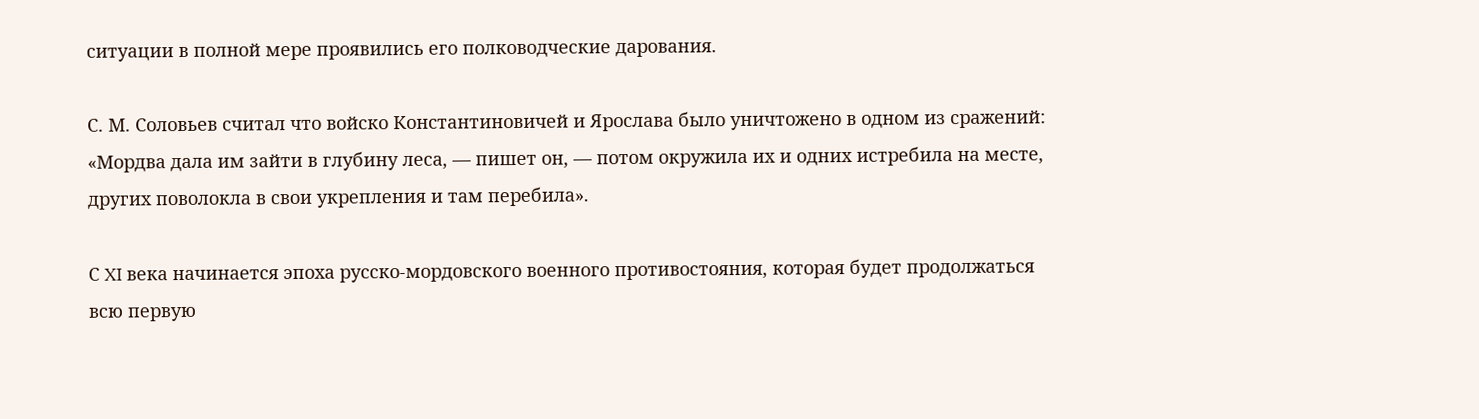ситуации в полной мере проявились его полководческие дарования.

С. М. Соловьев считал что войско Константиновичей и Ярослава было уничтожено в одном из сражений: «Мордва дала им зайти в глубину леса, — пишет он, — потом окружила их и одних истребила на месте, других поволокла в свои укрепления и там перебила».

С XI века начинается эпоха русско-мордовского военного противостояния, которая будет продолжаться всю первую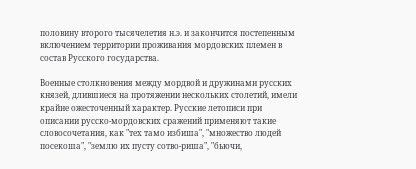половину второго тысячелетия н.э. и закончится постепенным включением территории проживания мордовских племен в состав Русского государства.

Военные столкновения между мордвой и дружинами русских князей, длившиеся на протяжении нескольких столетий, имели крайне ожесточенный характер. Русские летописи при описании русско-мордовских сражений применяют такие словосочетания, как "тех тамо избиша", "множество людей посекоша", "землю их пусту сотво-риша", "бьючи,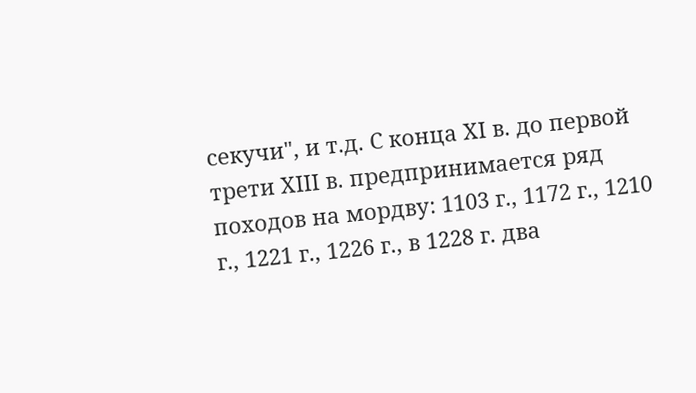секучи", и т.д. С конца XI в. до первой трети XIII в. предпринимается ряд походов на мордву: 1103 г., 1172 г., 1210 г., 1221 г., 1226 г., в 1228 г. два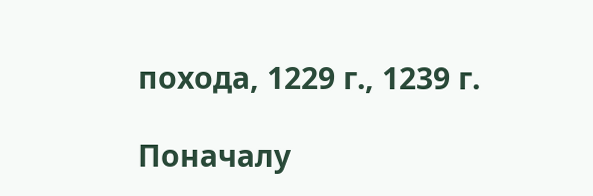похода, 1229 г., 1239 г.

Поначалу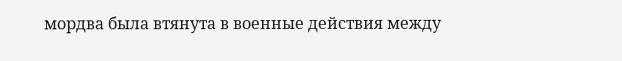мордва была втянута в военные действия между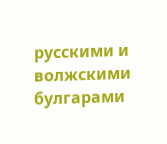русскими и волжскими булгарами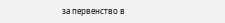за первенство в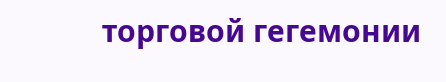торговой гегемонии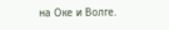на Оке и Волге.